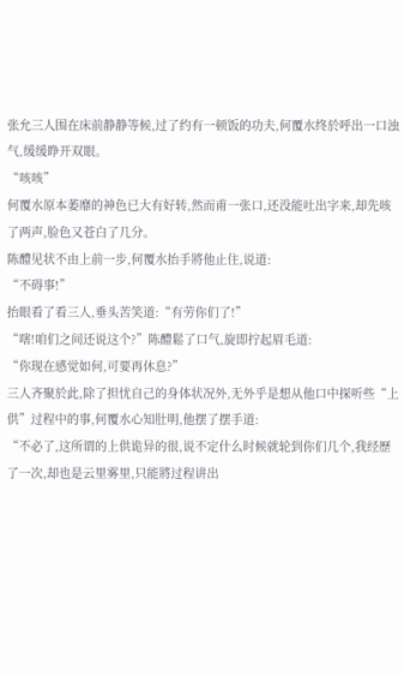张允三人围在床前静静等候,过了约有一顿饭的功夫,何覆水终於呼出一口浊气,缓缓睁开双眼。
“咳咳”
何覆水原本萎靡的神色已大有好转,然而甫一张口,还没能吐出字来,却先咳了两声,脸色又苍白了几分。
陈醴见状不由上前一步,何覆水抬手將他止住,说道:
“不碍事!”
抬眼看了看三人,垂头苦笑道:“有劳你们了!”
“嗐!咱们之间还说这个?”陈醴鬆了口气,旋即拧起眉毛道:
“你现在感觉如何,可要再休息?”
三人齐聚於此,除了担忧自己的身体状况外,无外乎是想从他口中探听些“上供”过程中的事,何覆水心知肚明,他摆了摆手道:
“不必了,这所谓的上供诡异的很,说不定什么时候就轮到你们几个,我经歷了一次,却也是云里雾里,只能將过程讲出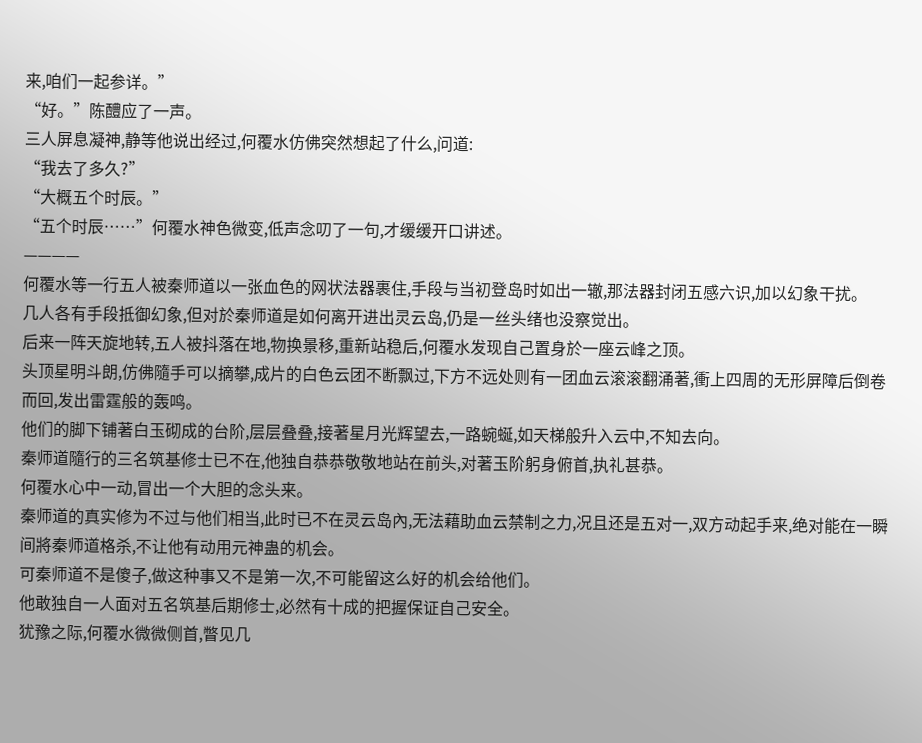来,咱们一起参详。”
“好。”陈醴应了一声。
三人屏息凝神,静等他说出经过,何覆水仿佛突然想起了什么,问道:
“我去了多久?”
“大概五个时辰。”
“五个时辰……”何覆水神色微变,低声念叨了一句,才缓缓开口讲述。
————
何覆水等一行五人被秦师道以一张血色的网状法器裹住,手段与当初登岛时如出一辙,那法器封闭五感六识,加以幻象干扰。
几人各有手段抵御幻象,但对於秦师道是如何离开进出灵云岛,仍是一丝头绪也没察觉出。
后来一阵天旋地转,五人被抖落在地,物换景移,重新站稳后,何覆水发现自己置身於一座云峰之顶。
头顶星明斗朗,仿佛隨手可以摘攀,成片的白色云团不断飘过,下方不远处则有一团血云滚滚翻涌著,衝上四周的无形屏障后倒卷而回,发出雷霆般的轰鸣。
他们的脚下铺著白玉砌成的台阶,层层叠叠,接著星月光辉望去,一路蜿蜒,如天梯般升入云中,不知去向。
秦师道隨行的三名筑基修士已不在,他独自恭恭敬敬地站在前头,对著玉阶躬身俯首,执礼甚恭。
何覆水心中一动,冒出一个大胆的念头来。
秦师道的真实修为不过与他们相当,此时已不在灵云岛內,无法藉助血云禁制之力,况且还是五对一,双方动起手来,绝对能在一瞬间將秦师道格杀,不让他有动用元神蛊的机会。
可秦师道不是傻子,做这种事又不是第一次,不可能留这么好的机会给他们。
他敢独自一人面对五名筑基后期修士,必然有十成的把握保证自己安全。
犹豫之际,何覆水微微侧首,瞥见几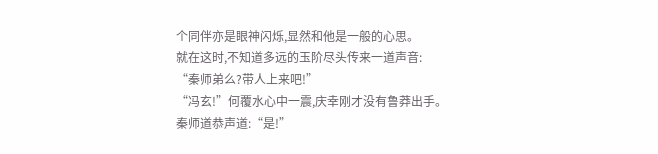个同伴亦是眼神闪烁,显然和他是一般的心思。
就在这时,不知道多远的玉阶尽头传来一道声音:
“秦师弟么?带人上来吧!”
“冯玄!”何覆水心中一震,庆幸刚才没有鲁莽出手。
秦师道恭声道:“是!”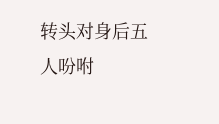转头对身后五人吩咐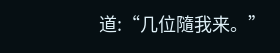道:“几位隨我来。”